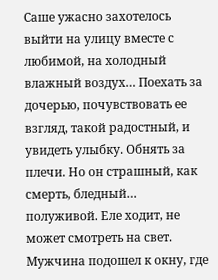Саше ужасно захотелось выйти на улицу вместе с любимой, на холодный влажный воздух… Поехать за дочерью, почувствовать ее взгляд, такой радостный, и увидеть улыбку. Обнять за плечи. Но он страшный, как смерть, бледный… полуживой. Еле ходит, не может смотреть на свет.
Мужчина подошел к окну, где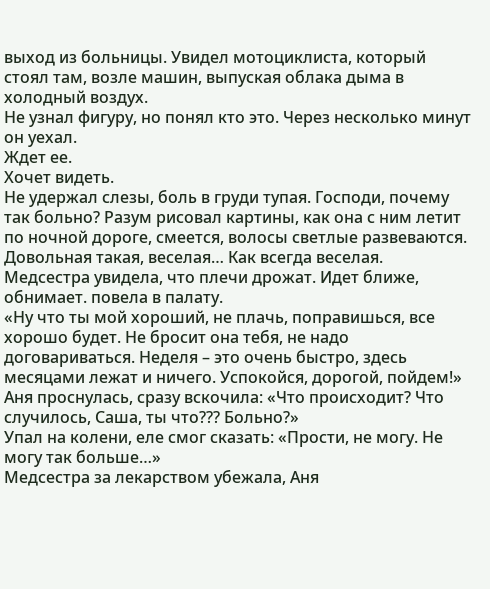выход из больницы. Увидел мотоциклиста, который стоял там, возле машин, выпуская облака дыма в холодный воздух.
Не узнал фигуру, но понял кто это. Через несколько минут он уехал.
Ждет ее.
Хочет видеть.
Не удержал слезы, боль в груди тупая. Господи, почему так больно? Разум рисовал картины, как она с ним летит по ночной дороге, смеется, волосы светлые развеваются. Довольная такая, веселая… Как всегда веселая.
Медсестра увидела, что плечи дрожат. Идет ближе, обнимает. повела в палату.
«Ну что ты мой хороший, не плачь, поправишься, все хорошо будет. Не бросит она тебя, не надо договариваться. Неделя – это очень быстро, здесь месяцами лежат и ничего. Успокойся, дорогой, пойдем!»
Аня проснулась, сразу вскочила: «Что происходит? Что случилось, Саша, ты что??? Больно?»
Упал на колени, еле смог сказать: «Прости, не могу. Не могу так больше…»
Медсестра за лекарством убежала, Аня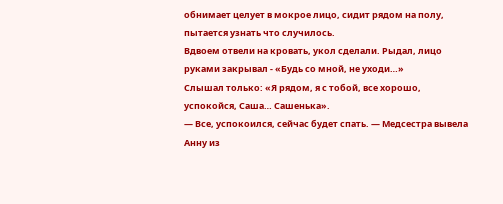обнимает целует в мокрое лицо, сидит рядом на полу, пытается узнать что случилось.
Вдвоем отвели на кровать, укол сделали. Рыдал, лицо руками закрывал - «Будь со мной, не уходи…»
Слышал только: «Я рядом, я с тобой, все хорошо, успокойся, Саша… Сашенька».
— Все, успокоился, сейчас будет спать. — Медсестра вывела Анну из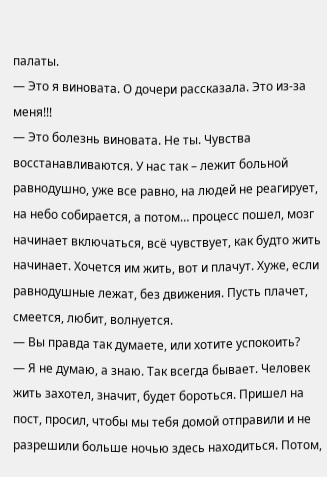палаты.
— Это я виновата. О дочери рассказала. Это из-за меня!!!
— Это болезнь виновата. Не ты. Чувства восстанавливаются. У нас так – лежит больной равнодушно, уже все равно, на людей не реагирует, на небо собирается, а потом… процесс пошел, мозг начинает включаться, всё чувствует, как будто жить начинает. Хочется им жить, вот и плачут. Хуже, если равнодушные лежат, без движения. Пусть плачет, смеется, любит, волнуется.
— Вы правда так думаете, или хотите успокоить?
— Я не думаю, а знаю. Так всегда бывает. Человек жить захотел, значит, будет бороться. Пришел на пост, просил, чтобы мы тебя домой отправили и не разрешили больше ночью здесь находиться. Потом,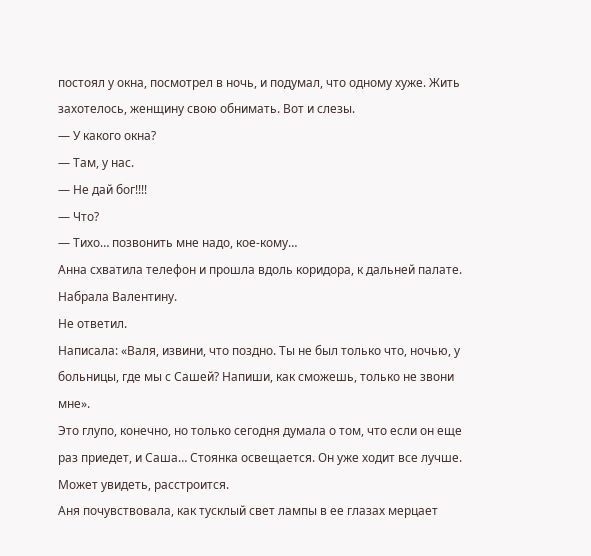постоял у окна, посмотрел в ночь, и подумал, что одному хуже. Жить захотелось, женщину свою обнимать. Вот и слезы.
— У какого окна?
— Там, у нас.
— Не дай бог!!!!
— Что?
— Тихо… позвонить мне надо, кое-кому…
Анна схватила телефон и прошла вдоль коридора, к дальней палате.
Набрала Валентину.
Не ответил.
Написала: «Валя, извини, что поздно. Ты не был только что, ночью, у больницы, где мы с Сашей? Напиши, как сможешь, только не звони мне».
Это глупо, конечно, но только сегодня думала о том, что если он еще раз приедет, и Саша… Стоянка освещается. Он уже ходит все лучше. Может увидеть, расстроится.
Аня почувствовала, как тусклый свет лампы в ее глазах мерцает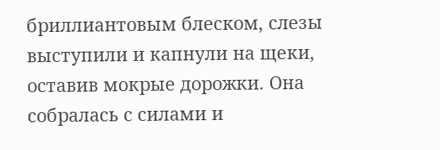бриллиантовым блеском, слезы выступили и капнули на щеки, оставив мокрые дорожки. Она собралась с силами и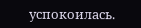успокоилась.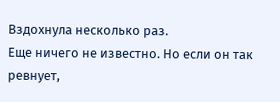Вздохнула несколько раз.
Еще ничего не известно. Но если он так ревнует,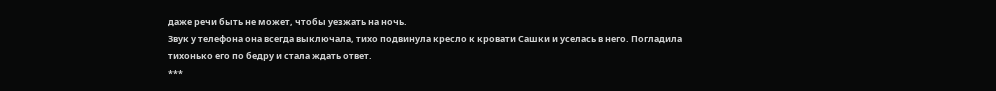даже речи быть не может, чтобы уезжать на ночь.
Звук у телефона она всегда выключала, тихо подвинула кресло к кровати Сашки и уселась в него. Погладила тихонько его по бедру и стала ждать ответ.
***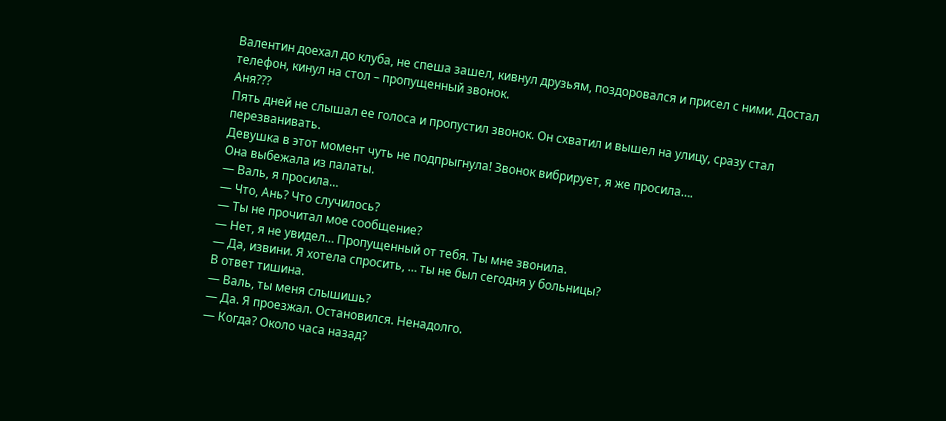Валентин доехал до клуба, не спеша зашел, кивнул друзьям, поздоровался и присел с ними. Достал телефон, кинул на стол – пропущенный звонок.
Аня???
Пять дней не слышал ее голоса и пропустил звонок. Он схватил и вышел на улицу, сразу стал перезванивать.
Девушка в этот момент чуть не подпрыгнула! Звонок вибрирует, я же просила….
Она выбежала из палаты.
— Валь, я просила…
— Что, Ань? Что случилось?
— Ты не прочитал мое сообщение?
— Нет, я не увидел… Пропущенный от тебя. Ты мне звонила.
— Да, извини. Я хотела спросить, … ты не был сегодня у больницы?
В ответ тишина.
— Валь, ты меня слышишь?
— Да. Я проезжал. Остановился. Ненадолго.
— Когда? Около часа назад?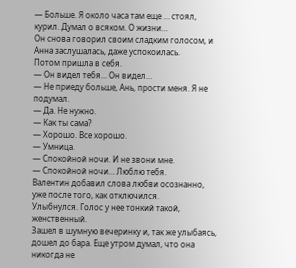— Больше. Я около часа там еще … стоял, курил. Думал о всяком. О жизни…
Он снова говорил своим сладким голосом, и Анна заслушалась, даже успокоилась.
Потом пришла в себя.
— Он видел тебя… Он видел…
— Не приеду больше, Ань, прости меня. Я не подумал.
— Да. Не нужно.
— Как ты сама?
— Хорошо. Все хорошо.
— Умница.
— Спокойной ночи. И не звони мне.
— Спокойной ночи… Люблю тебя.
Валентин добавил слова любви осознанно, уже после того, как отключился.
Улыбнулся. Голос у нее тонкий такой, женственный.
Зашел в шумную вечеринку и, так же улыбаясь, дошел до бара. Еще утром думал, что она никогда не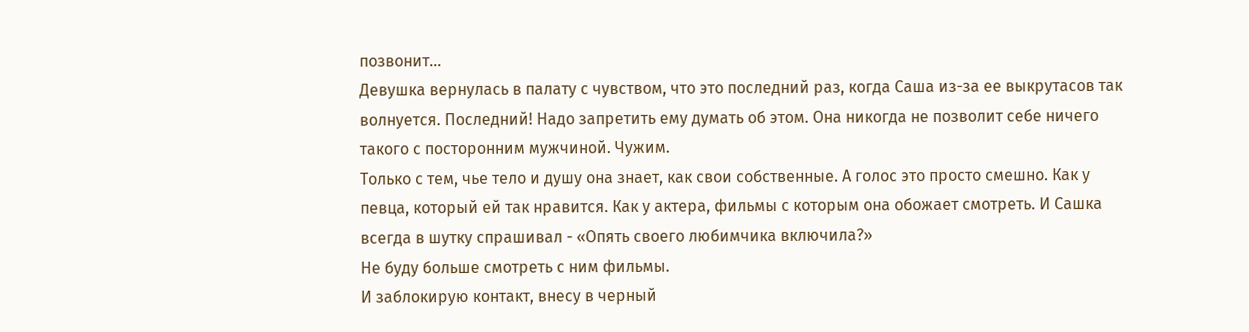позвонит…
Девушка вернулась в палату с чувством, что это последний раз, когда Саша из-за ее выкрутасов так волнуется. Последний! Надо запретить ему думать об этом. Она никогда не позволит себе ничего такого с посторонним мужчиной. Чужим.
Только с тем, чье тело и душу она знает, как свои собственные. А голос это просто смешно. Как у певца, который ей так нравится. Как у актера, фильмы с которым она обожает смотреть. И Сашка всегда в шутку спрашивал - «Опять своего любимчика включила?»
Не буду больше смотреть с ним фильмы.
И заблокирую контакт, внесу в черный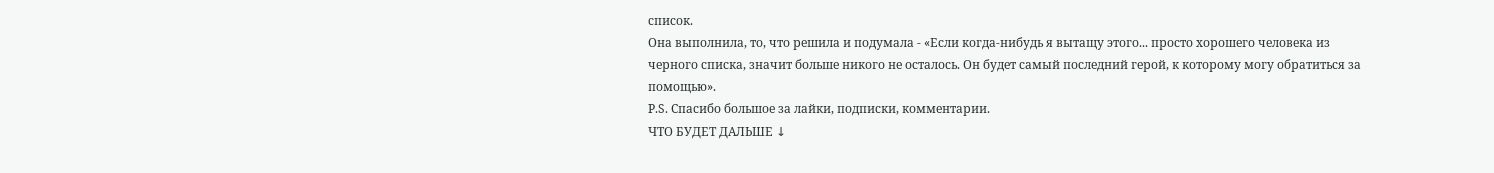список.
Она выполнила, то, что решила и подумала - «Если когда-нибудь я вытащу этого... просто хорошего человека из черного списка, значит больше никого не осталось. Он будет самый последний герой, к которому могу обратиться за помощью».
P.S. Спасибо большое за лайки, подписки, комментарии.
ЧТО БУДЕТ ДАЛЬШЕ ↓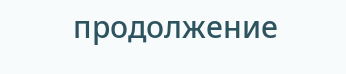продолжение